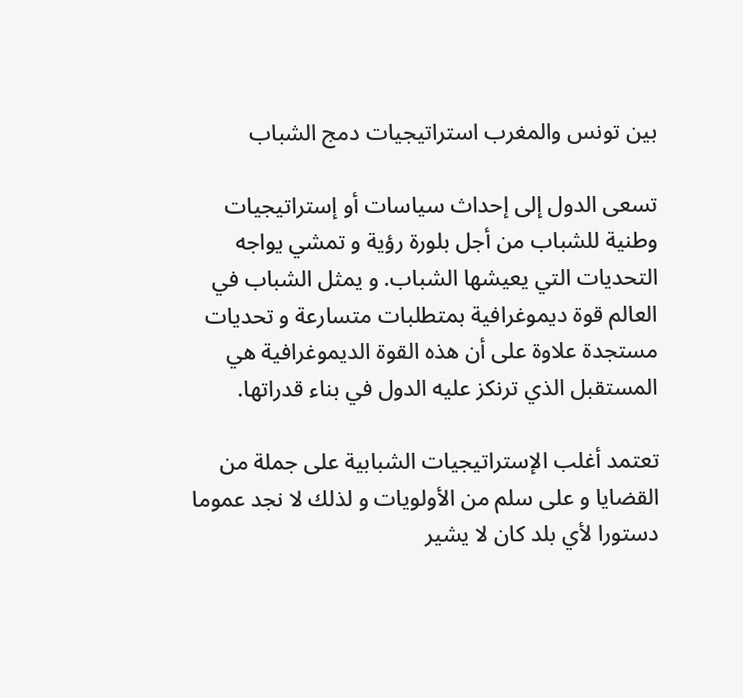بين تونس والمغرب استراتيجيات دمج الشباب

تسعى الدول إلى إحداث سياسات أو إستراتيجيات وطنية للشباب من أجل بلورة رؤية و تمشي يواجه التحديات التي يعيشها الشباب. و يمثل الشباب في العالم قوة ديموغرافية بمتطلبات متسارعة و تحديات مستجدة علاوة على أن هذه القوة الديموغرافية هي المستقبل الذي ترنكز عليه الدول في بناء قدراتها.

تعتمد أغلب الإستراتيجيات الشبابية على جملة من القضايا و على سلم من الأولويات و لذلك لا نجد عموما دستورا لأي بلد كان لا يشير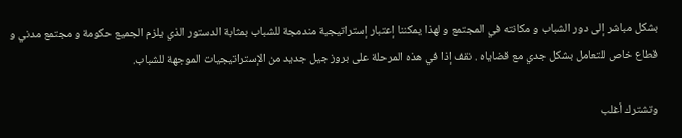بشكل مباشر إلى دور الشباب و مكانته في المجتمع و لهذا يمكننا إعتبار إستراتيجية مندمجة للشباب بمثابة الدستور الذي يلزم الجميع حكومة و مجتمع مدني و قطاع خاص للتعامل بشكل جدي مع قضاياه . نقف إذا في هذه المرحلة على بروز جيل جديد من الإستراتيجيات الموجهة للشباب.

وتشترك أغلب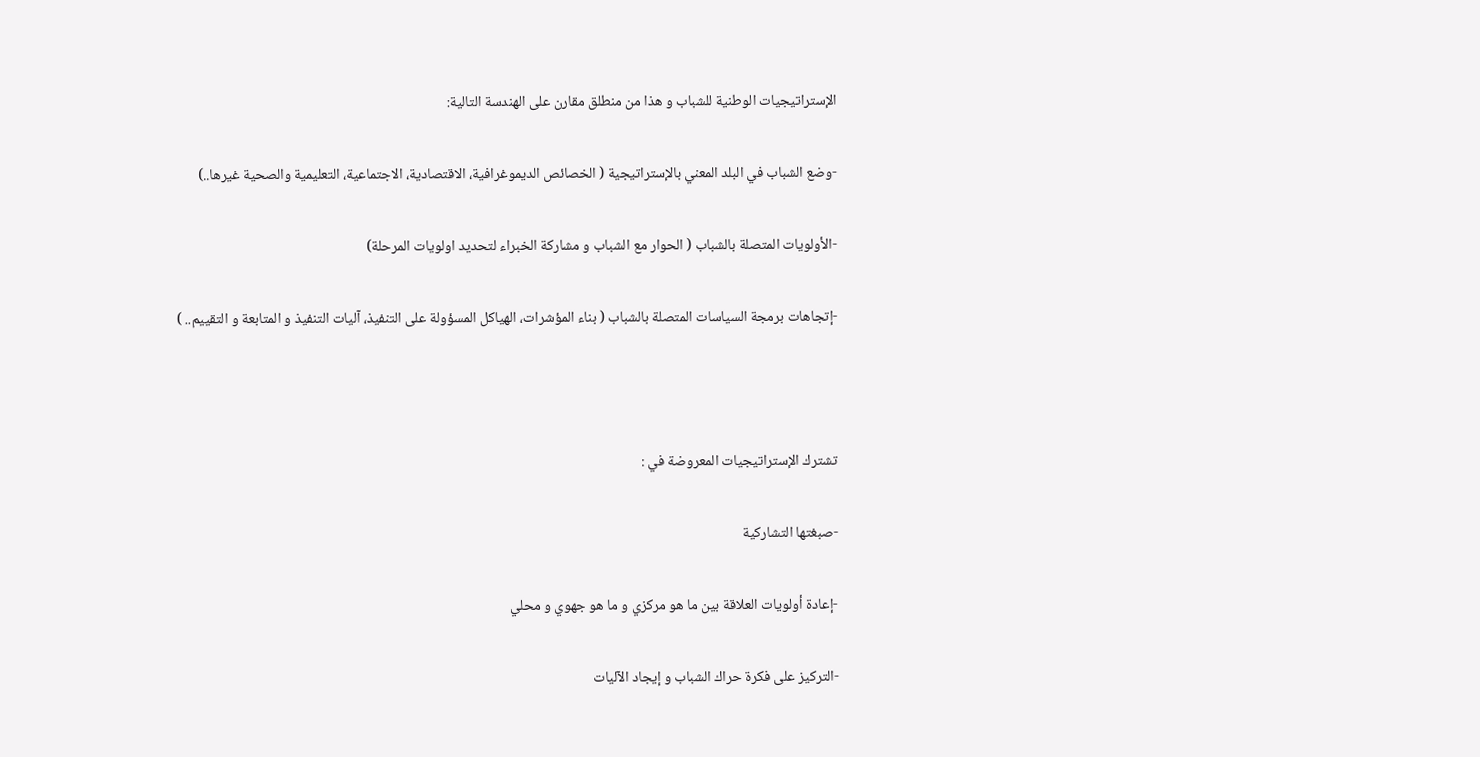الإستراتيجيات الوطنية للشباب و هذا من منطلق مقارن على الهندسة التالية:

-وضع الشباب في البلد المعني بالإستراتيجية ( الخصائص الديموغرافية، الاقتصادية، الاجتماعية، التعليمية والصحية غيرها..)

-الأولويات المتصلة بالشباب ( الحوار مع الشباب و مشاركة الخبراء لتحديد اولويات المرحلة)

-إتجاهات برمجة السياسات المتصلة بالشباب ( بناء المؤشرات، الهياكل المسؤولة على التنفيذ، آليات التنفيذ و المتابعة و التقييم.. )



تشترك الإستراتيجيات المعروضة في :

-صبغتها التشاركية

-إعادة أولويات العلاقة بين ما هو مركزي و ما هو جهوي و محلي

-التركيز على فكرة حراك الشباب و إيجاد الآليات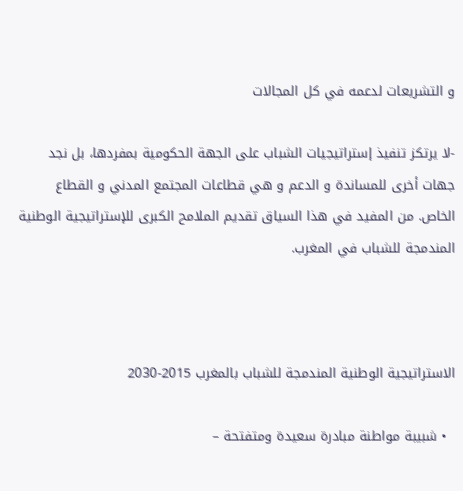و التشريعات لدعمه في كل المجالات

-لا يرتكز تنفيذ إستراتيجيات الشباب على الجهة الحكومية بمفردها، بل نجد جهات أخرى للمساندة و الدعم و هي قطاعات المجتمع المدني و القطاع الخاص. من المفيد في هذا السياق تقديم الملامح الكبرى للإستراتيجية الوطنية المندمجة للشباب في المغرب.



الاستراتيجية الوطنية المندمجة للشباب بالمغرب 2015-2030

  • شبيبة مواطنة مبادرة سعيدة ومتفتحة –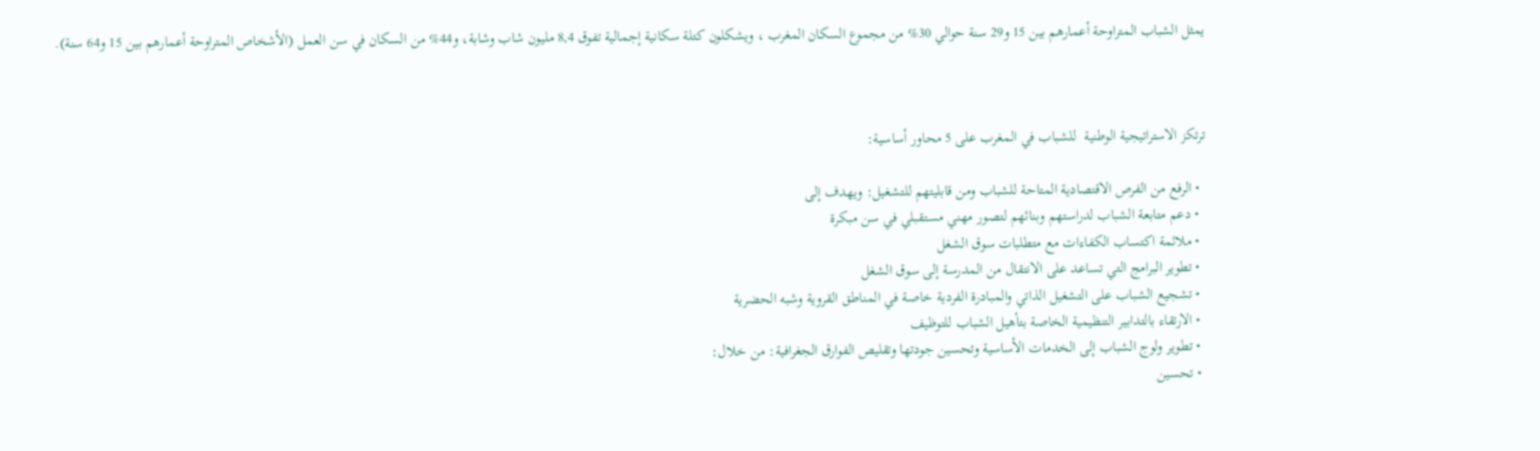يمثل الشباب المتراوحة أعمارهم بين 15 و29 سنة حوالي 30% من مجموع السكان المغرب ، ويشكلون كتلة سكانية إجمالية تفوق 8,4 مليون شاب وشابة، و44% من السكان في سن العمل (الأشخاص المتراوحة أعمارهم بين 15 و64 سنة).



ترتكز الاستراتيجية الوطنية  للشباب في المغرب على 5 محاور أساسية:

  • الرفع من الفرص الاقتصادية المتاحة للشباب ومن قابليتهم للتشغيل: ويهدف إلى
  • دعم متابعة الشباب لدراستهم وبنائهم لتصور مهني مستقبلي في سن مبكرة
  • ملائمة اكتساب الكفاءات مع متطلبات سوق الشغل
  • تطوير البرامج التي تساعد على الانتقال من المدرسة إلى سوق الشغل
  • تشجيع الشباب على التشغيل الذاتي والمبادرة الفردية خاصة في المناطق القروية وشبه الحضرية
  • الارتقاء بالتدابير التنظيمية الخاصة بتأهيل الشباب للتوظيف
  • تطوير ولوج الشباب إلى الخدمات الأساسية وتحسين جودتها وتقليص الفوارق الجغرافية: من خلال:
  • تحسين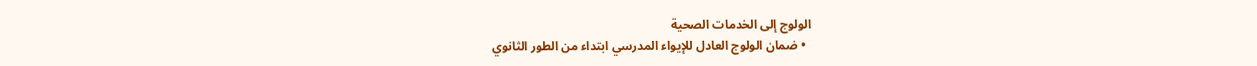الولوج إلى الخدمات الصحية
  • ضمان الولوج العادل للإيواء المدرسي ابتداء من الطور الثانوي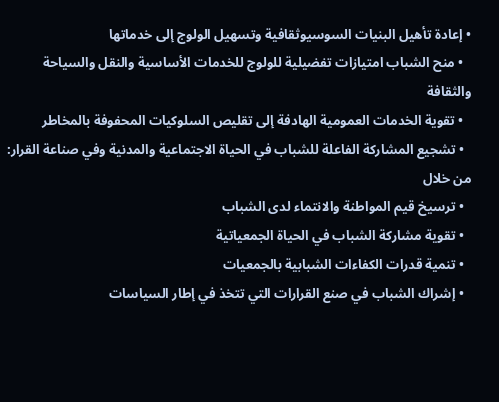• إعادة تأهيل البنيات السوسيوثقافية وتسهيل الولوج إلى خدماتها
  • منح الشباب امتيازات تفضيلية للولوج للخدمات الأساسية والنقل والسياحة والثقافة
  • تقوية الخدمات العمومية الهادفة إلى تقليص السلوكيات المحفوفة بالمخاطر
  • تشجيع المشاركة الفاعلة للشباب في الحياة الاجتماعية والمدنية وفي صناعة القرار: من خلال
  • ترسيخ قيم المواطنة والانتماء لدى الشباب
  • تقوية مشاركة الشباب في الحياة الجمعياتية
  • تنمية قدرات الكفاءات الشبابية بالجمعيات
  • إشراك الشباب في صنع القرارات التي تتخذ في إطار السياسات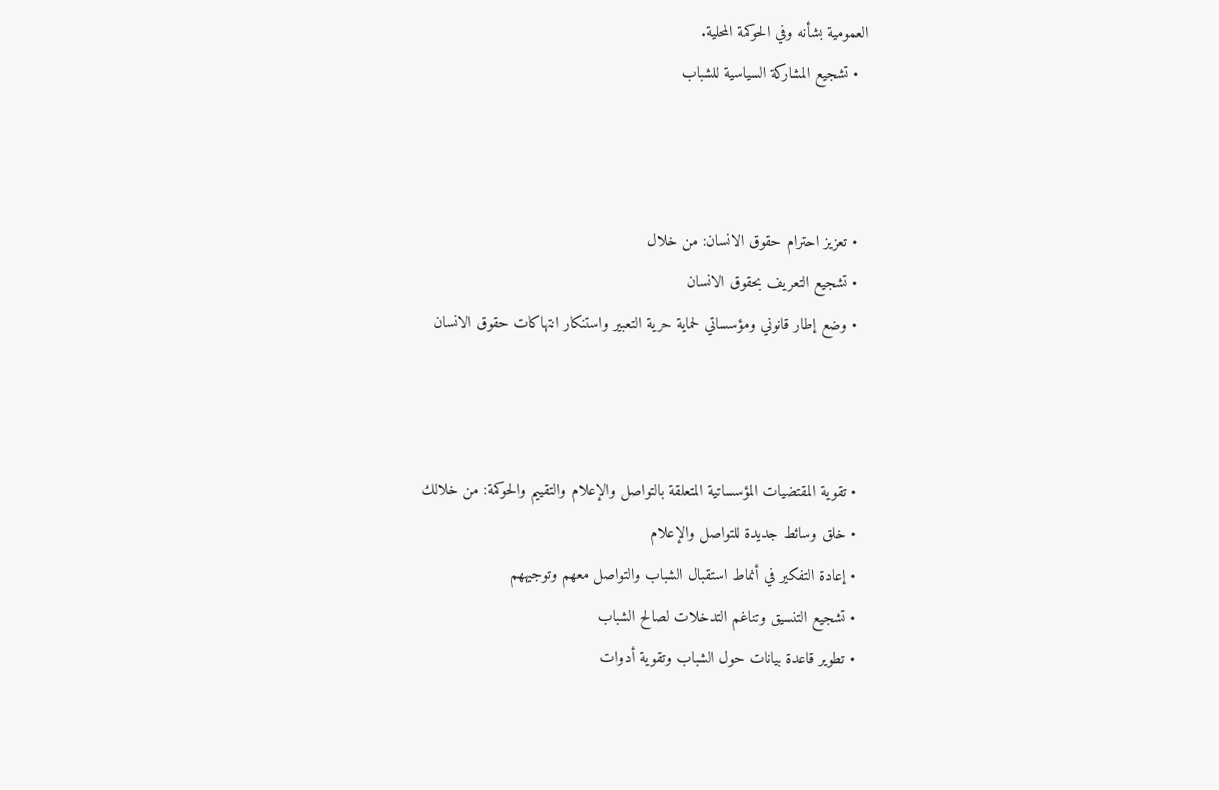العمومية بشأنه وفي الحوكمة المحلية.
  • تشجيع المشاركة السياسية للشباب



  • تعزيز احترام حقوق الانسان: من خلال
  • تشجيع التعريف بحقوق الانسان
  • وضع إطار قانوني ومؤسساتي لحماية حرية التعبير واستنكار انتهاكات حقوق الانسان



  • تقوية المقتضيات المؤسساتية المتعلقة بالتواصل والإعلام والتقييم والحوكمة: من خلالك
  • خلق وسائط جديدة للتواصل والإعلام
  • إعادة التفكير في أنماط استقبال الشباب والتواصل معهم وتوجيههم
  • تشجيع التنسيق وتناغم التدخلات لصالح الشباب
  • تطوير قاعدة بيانات حول الشباب وتقوية أدوات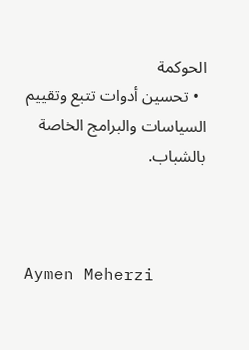الحوكمة
  • تحسين أدوات تتبع وتقييم السياسات والبرامج الخاصة بالشباب.



Aymen Meherzi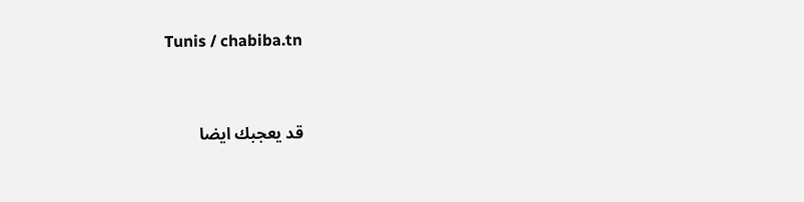Tunis / chabiba.tn


قد يعجبك ايضا